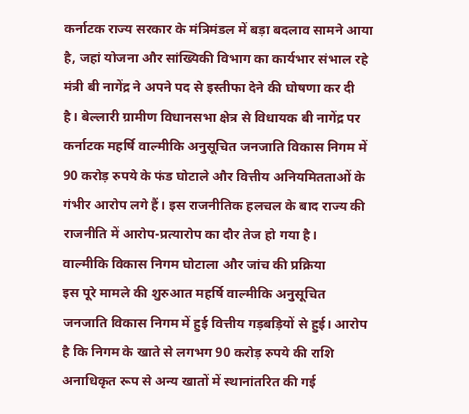कर्नाटक राज्य सरकार के मंत्रिमंडल में बड़ा बदलाव सामने आया है, जहां योजना और सांख्यिकी विभाग का कार्यभार संभाल रहे मंत्री बी नागेंद्र ने अपने पद से इस्तीफा देने की घोषणा कर दी है। बेल्लारी ग्रामीण विधानसभा क्षेत्र से विधायक बी नागेंद्र पर कर्नाटक महर्षि वाल्मीकि अनुसूचित जनजाति विकास निगम में 90 करोड़ रुपये के फंड घोटाले और वित्तीय अनियमितताओं के गंभीर आरोप लगे हैं। इस राजनीतिक हलचल के बाद राज्य की राजनीति में आरोप-प्रत्यारोप का दौर तेज हो गया है।
वाल्मीकि विकास निगम घोटाला और जांच की प्रक्रिया
इस पूरे मामले की शुरुआत महर्षि वाल्मीकि अनुसूचित जनजाति विकास निगम में हुई वित्तीय गड़बड़ियों से हुई। आरोप है कि निगम के खाते से लगभग 90 करोड़ रुपये की राशि अनाधिकृत रूप से अन्य खातों में स्थानांतरित की गई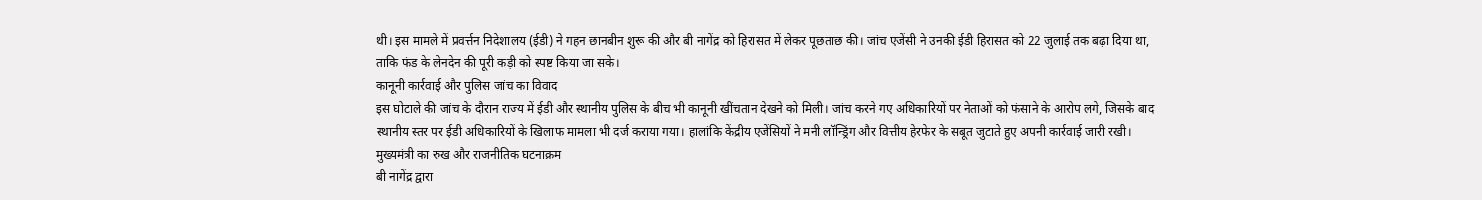थी। इस मामले में प्रवर्त्तन निदेशालय (ईडी) ने गहन छानबीन शुरू की और बी नागेंद्र को हिरासत में लेकर पूछताछ की। जांच एजेंसी ने उनकी ईडी हिरासत को 22 जुलाई तक बढ़ा दिया था, ताकि फंड के लेनदेन की पूरी कड़ी को स्पष्ट किया जा सके।
कानूनी कार्रवाई और पुलिस जांच का विवाद
इस घोटाले की जांच के दौरान राज्य में ईडी और स्थानीय पुलिस के बीच भी कानूनी खींचतान देखने को मिली। जांच करने गए अधिकारियों पर नेताओं को फंसाने के आरोप लगे, जिसके बाद स्थानीय स्तर पर ईडी अधिकारियों के खिलाफ मामला भी दर्ज कराया गया। हालांकि केंद्रीय एजेंसियों ने मनी लॉन्ड्रिंग और वित्तीय हेरफेर के सबूत जुटाते हुए अपनी कार्रवाई जारी रखी।
मुख्यमंत्री का रुख और राजनीतिक घटनाक्रम
बी नागेंद्र द्वारा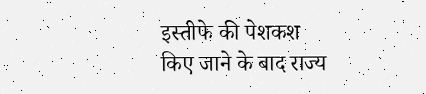इस्तीफे की पेशकश किए जाने के बाद राज्य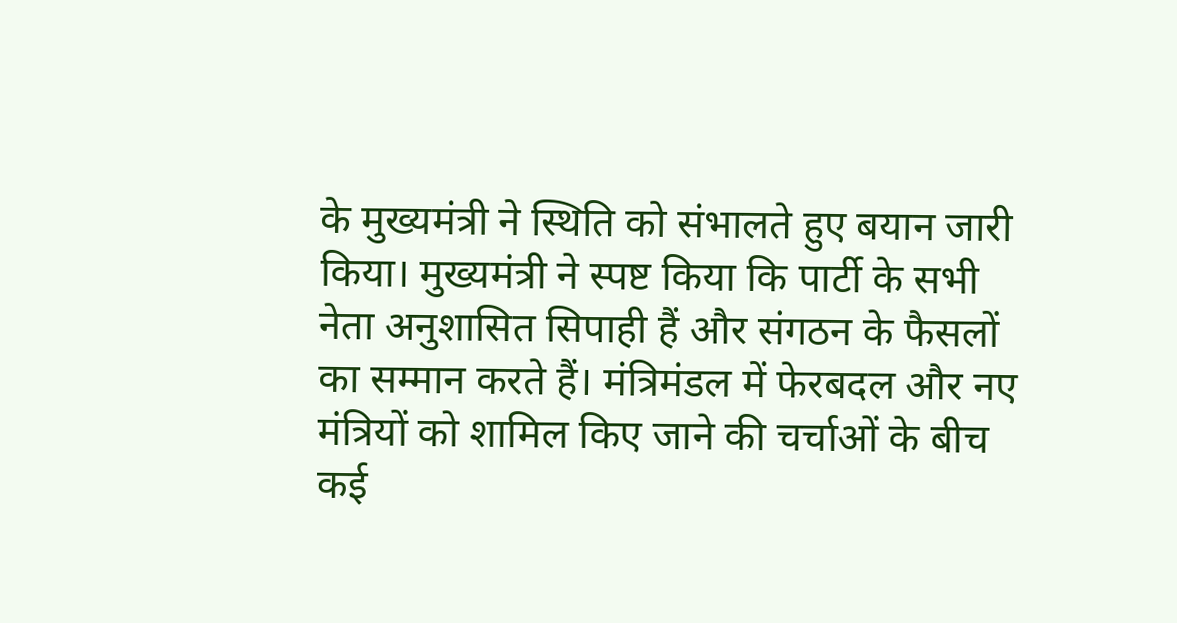के मुख्यमंत्री ने स्थिति को संभालते हुए बयान जारी किया। मुख्यमंत्री ने स्पष्ट किया कि पार्टी के सभी नेता अनुशासित सिपाही हैं और संगठन के फैसलों का सम्मान करते हैं। मंत्रिमंडल में फेरबदल और नए मंत्रियों को शामिल किए जाने की चर्चाओं के बीच कई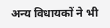अन्य विधायकों ने भी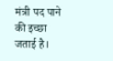मंत्री पद पाने की इच्छा जताई है।